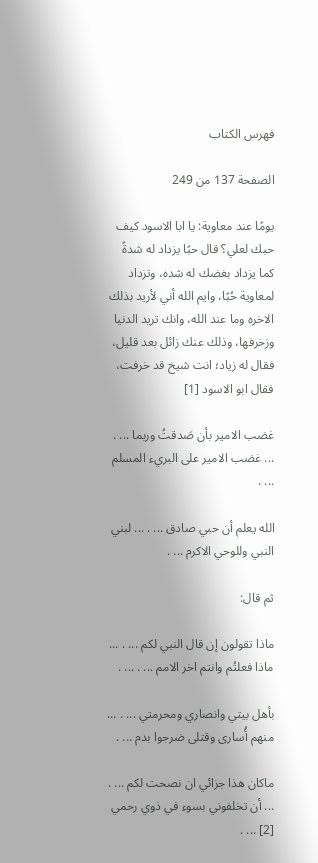فهرس الكتاب

الصفحة 137 من 249

يومًا عند معاوية: يا ابا الاسود كيف حبك لعلي؟ قال حبًا يزداد له شدةً كما يزداد بغضك له شده، وتزداد لمعاوية حُبًا، وايم الله أني لأريد بذلك الاخره وما عند الله، وانك تريد الدنيا وزخرفها، وذلك عنك زائل بعد قليل، فقال له زياد؛ انت شيخ قد خرفت، فقال ابو الاسود [1]

غضب الامير بأن صَدقتُ وربما ... . ... غضب الامير على البريء المسلم ... .

الله يعلم أن حبي صادق ... . ... لبني النبي وللوحي الاكرم ... .

ثم قال:

ماذا تقولون إن قال النبي لكم ... . ... ماذا فعلتُم وانتم اخر الامم ... . ... .

بأهل بيتي وانصاري ومحرمتي ... . ... منهم أُسارى وقتلى ضرجوا بدم ... .

ماكان هذا جزائي ان نصحت لكم ... . ... أن تخلفوني بسوء في ذوي رحمي [2] ... .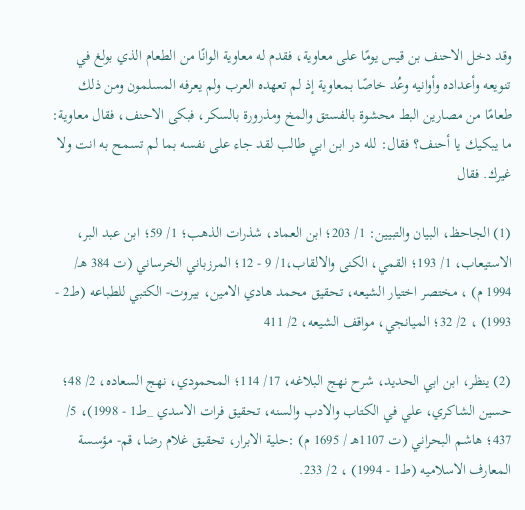وقد دخل الاحنف بن قيس يومًا على معاوية، فقدم له معاوية الوانًا من الطعام الذي بولغ في تنويعه وأعداده وأوانيه وعُد خاصًا بمعاوية إذ لم تعهده العرب ولم يعرفه المسلمون ومن ذلك طعامًا من مصارين البط محشوة بالفستق والمخ ومذرورة بالسكر، فبكى الاحنف، فقال معاوية: ما يبكيك يا أحنف؟ فقال: لله در ابن ابي طالب لقد جاء على نفسه بما لم تسمح به انت ولا غيرك. فقال

(1) الجاحظ، البيان والتبيين: 1/ 203؛ ابن العماد، شذرات الذهب؛ 1/ 59؛ ابن عبد البر، الاستيعاب، 1/ 193؛ القمي، الكنى والالقاب،1/ 9 - 12؛ المرزباني الخرساني (ت 384 هـ/ 1994 م) ، مختصر اختيار الشيعه، تحقيق محمد هادي الامين، بيروت- الكتبي للطباعه (ط2 - 1993) ، 2/ 32؛ الميانجي، مواقف الشيعه، 2/ 411

(2) ينظر، ابن ابي الحديد، شرح نهج البلاغه، 17/ 114؛ المحمودي، نهج السعاده، 2/ 48؛ حسين الشاكري، علي في الكتاب والادب والسنه، تحقيق فرات الاسدي _ط1 - 1998)، 5/ 437؛ هاشم البحراني (ت 1107هـ / 1695 م) :حلية الابرار، تحقيق غلام رضا، قم- مؤسسة المعارف الاسلاميه (ط1 - 1994) ، 2/ 233.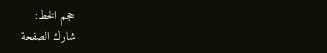حجم الخط:
شارك الصفحة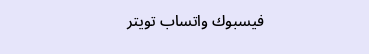فيسبوك واتساب تويتر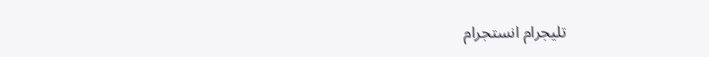تليجرام انستجرام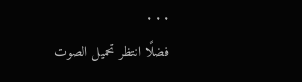. . .
فضلًا انتظر تحميل الصوت